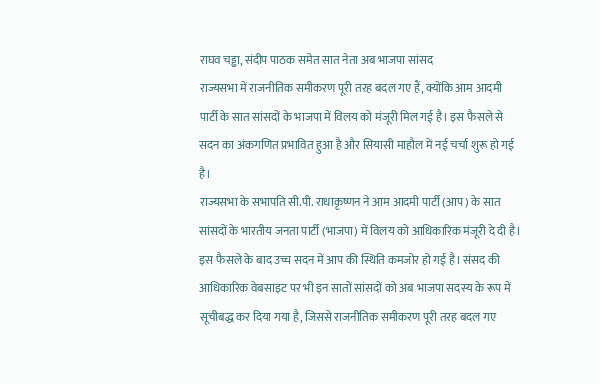राघव चड्ढा, संदीप पाठक समेत सात नेता अब भाजपा सांसद
राज्यसभा में राजनीतिक समीकरण पूरी तरह बदल गए हैं, क्योंकि आम आदमी पार्टी के सात सांसदों के भाजपा में विलय को मंजूरी मिल गई है। इस फैसले से सदन का अंकगणित प्रभावित हुआ है और सियासी माहौल में नई चर्चा शुरू हो गई है।
राज्यसभा के सभापति सी.पी. राधाकृष्णन ने आम आदमी पार्टी (आप) के सात सांसदों के भारतीय जनता पार्टी (भाजपा) में विलय को आधिकारिक मंजूरी दे दी है। इस फैसले के बाद उच्च सदन में आप की स्थिति कमजोर हो गई है। संसद की आधिकारिक वेबसाइट पर भी इन सातों सांसदों को अब भाजपा सदस्य के रूप में सूचीबद्ध कर दिया गया है, जिससे राजनीतिक समीकरण पूरी तरह बदल गए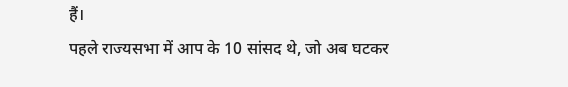हैं।
पहले राज्यसभा में आप के 10 सांसद थे, जो अब घटकर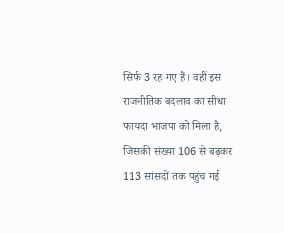सिर्फ 3 रह गए हैं। वहीं इस राजनीतिक बदलाव का सीधा फायदा भाजपा को मिला है, जिसकी संख्या 106 से बढ़कर 113 सांसदों तक पहुंच गई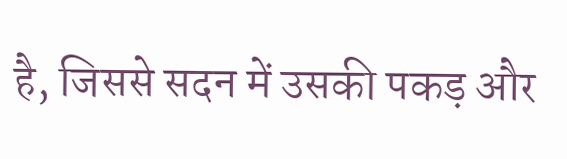है, जिससे सदन में उसकी पकड़ और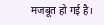मजबूत हो गई है।